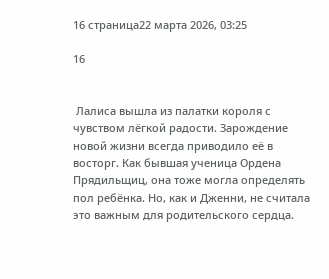16 страница22 марта 2026, 03:25

16


 Лалиса вышла из палатки короля с чувством лёгкой радости. Зарождение новой жизни всегда приводило её в восторг. Как бывшая ученица Ордена Прядильщиц, она тоже могла определять пол ребёнка. Но, как и Дженни, не считала это важным для родительского сердца.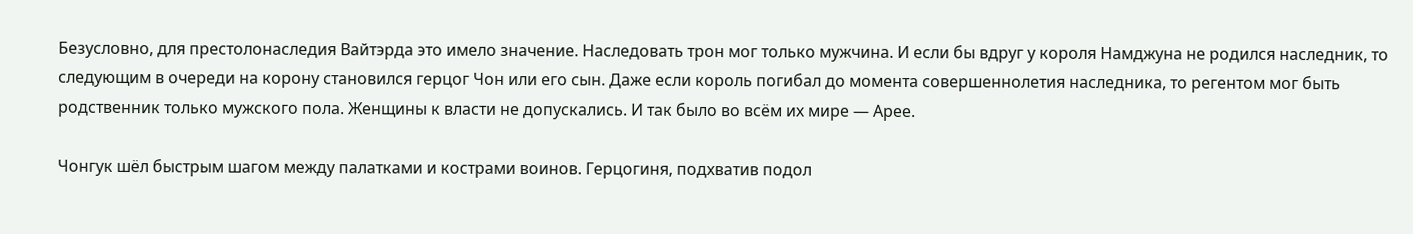Безусловно, для престолонаследия Вайтэрда это имело значение. Наследовать трон мог только мужчина. И если бы вдруг у короля Намджуна не родился наследник, то следующим в очереди на корону становился герцог Чон или его сын. Даже если король погибал до момента совершеннолетия наследника, то регентом мог быть родственник только мужского пола. Женщины к власти не допускались. И так было во всём их мире — Арее.

Чонгук шёл быстрым шагом между палатками и кострами воинов. Герцогиня, подхватив подол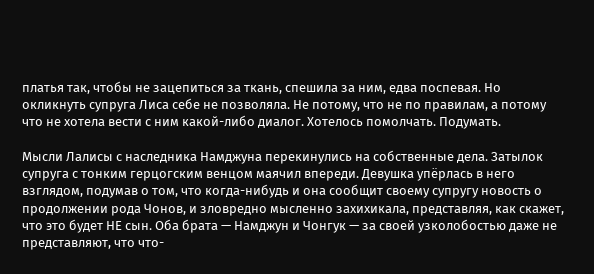платья так, чтобы не зацепиться за ткань, спешила за ним, едва поспевая. Но окликнуть супруга Лиса себе не позволяла. Не потому, что не по правилам, а потому что не хотела вести с ним какой-либо диалог. Хотелось помолчать. Подумать.

Мысли Лалисы с наследника Намджуна перекинулись на собственные дела. Затылок супруга с тонким герцогским венцом маячил впереди. Девушка упёрлась в него взглядом, подумав о том, что когда-нибудь и она сообщит своему супругу новость о продолжении рода Чонов, и зловредно мысленно захихикала, представляя, как скажет, что это будет НЕ сын. Оба брата — Намджун и Чонгук — за своей узколобостью даже не представляют, что что-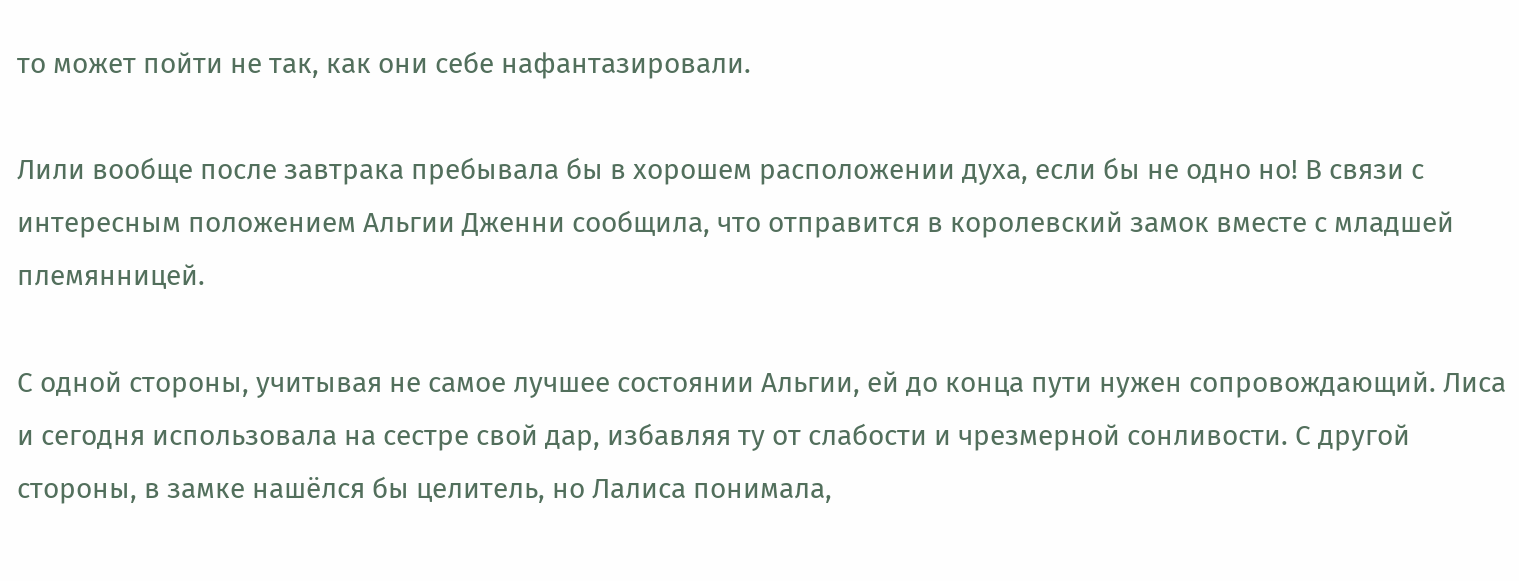то может пойти не так, как они себе нафантазировали.

Лили вообще после завтрака пребывала бы в хорошем расположении духа, если бы не одно но! В связи с интересным положением Альгии Дженни сообщила, что отправится в королевский замок вместе с младшей племянницей.

С одной стороны, учитывая не самое лучшее состоянии Альгии, ей до конца пути нужен сопровождающий. Лиса и сегодня использовала на сестре свой дар, избавляя ту от слабости и чрезмерной сонливости. С другой стороны, в замке нашёлся бы целитель, но Лалиса понимала,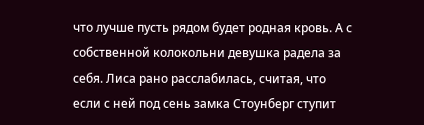что лучше пусть рядом будет родная кровь. А с собственной колокольни девушка радела за себя. Лиса рано расслабилась, считая, что если с ней под сень замка Стоунберг ступит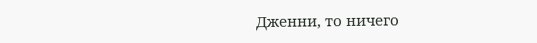Дженни, то ничего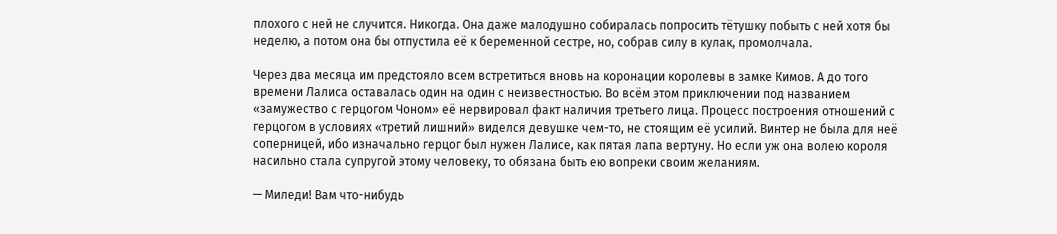плохого с ней не случится. Никогда. Она даже малодушно собиралась попросить тётушку побыть с ней хотя бы неделю, а потом она бы отпустила её к беременной сестре, но, собрав силу в кулак, промолчала.

Через два месяца им предстояло всем встретиться вновь на коронации королевы в замке Кимов. А до того времени Лалиса оставалась один на один с неизвестностью. Во всём этом приключении под названием «замужество с герцогом Чоном» её нервировал факт наличия третьего лица. Процесс построения отношений с герцогом в условиях «третий лишний» виделся девушке чем-то, не стоящим её усилий. Винтер не была для неё соперницей, ибо изначально герцог был нужен Лалисе, как пятая лапа вертуну. Но если уж она волею короля насильно стала супругой этому человеку, то обязана быть ею вопреки своим желаниям.

— Миледи! Вам что-нибудь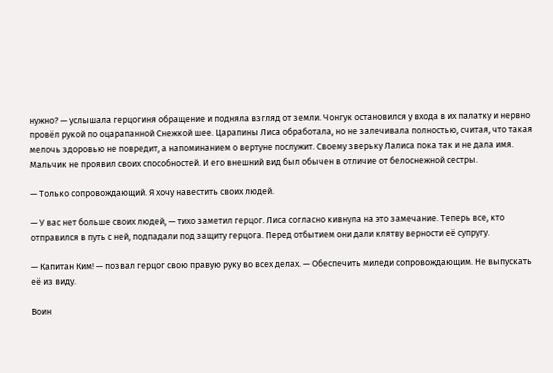нужно? — услышала герцогиня обращение и подняла взгляд от земли. Чонгук остановился у входа в их палатку и нервно провёл рукой по оцарапанной Снежкой шее. Царапины Лиса обработала, но не залечивала полностью, считая, что такая мелочь здоровью не повредит, а напоминанием о вертуне послужит. Своему зверьку Лалиса пока так и не дала имя. Мальчик не проявил своих способностей. И его внешний вид был обычен в отличие от белоснежной сестры.

— Только сопровождающий. Я хочу навестить своих людей.

— У вас нет больше своих людей, — тихо заметил герцог. Лиса согласно кивнула на это замечание. Теперь все, кто отправился в путь с ней, подпадали под защиту герцога. Перед отбытием они дали клятву верности её супругу.

— Капитан Ким! — позвал герцог свою правую руку во всех делах. — Обеспечить миледи сопровождающим. Не выпускать её из виду.

Воин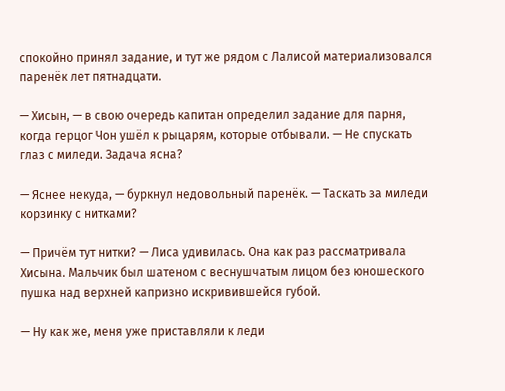спокойно принял задание, и тут же рядом с Лалисой материализовался паренёк лет пятнадцати.

— Хисын, — в свою очередь капитан определил задание для парня, когда герцог Чон ушёл к рыцарям, которые отбывали. — Не спускать глаз с миледи. Задача ясна?

— Яснее некуда, — буркнул недовольный паренёк. — Таскать за миледи корзинку с нитками?

— Причём тут нитки? — Лиса удивилась. Она как раз рассматривала Хисына. Мальчик был шатеном с веснушчатым лицом без юношеского пушка над верхней капризно искривившейся губой.

— Ну как же, меня уже приставляли к леди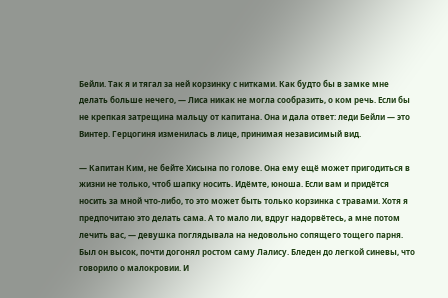Бейли. Так я и тягал за ней корзинку с нитками. Как будто бы в замке мне делать больше нечего, — Лиса никак не могла сообразить, о ком речь. Если бы не крепкая затрещина мальцу от капитана. Она и дала ответ: леди Бейли — это Винтер. Герцогиня изменилась в лице, принимая независимый вид.

— Капитан Ким, не бейте Хисына по голове. Она ему ещё может пригодиться в жизни не только, чтоб шапку носить. Идёмте, юноша. Если вам и придётся носить за мной что-либо, то это может быть только корзинка с травами. Хотя я предпочитаю это делать сама. А то мало ли, вдруг надорвётесь, а мне потом лечить вас, — девушка поглядывала на недовольно сопящего тощего парня. Был он высок, почти догонял ростом саму Лалису. Бледен до легкой синевы, что говорило о малокровии. И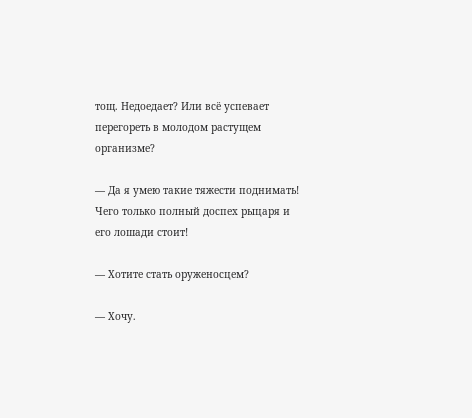тощ. Недоедает? Или всё успевает перегореть в молодом растущем организме?

— Да я умею такие тяжести поднимать! Чего только полный доспех рыцаря и его лошади стоит!

— Хотите стать оруженосцем?

— Хочу.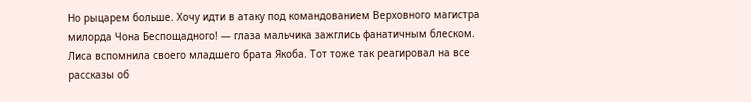Но рыцарем больше. Хочу идти в атаку под командованием Верховного магистра милорда Чона Беспощадного! — глаза мальчика зажглись фанатичным блеском. Лиса вспомнила своего младшего брата Якоба. Тот тоже так реагировал на все рассказы об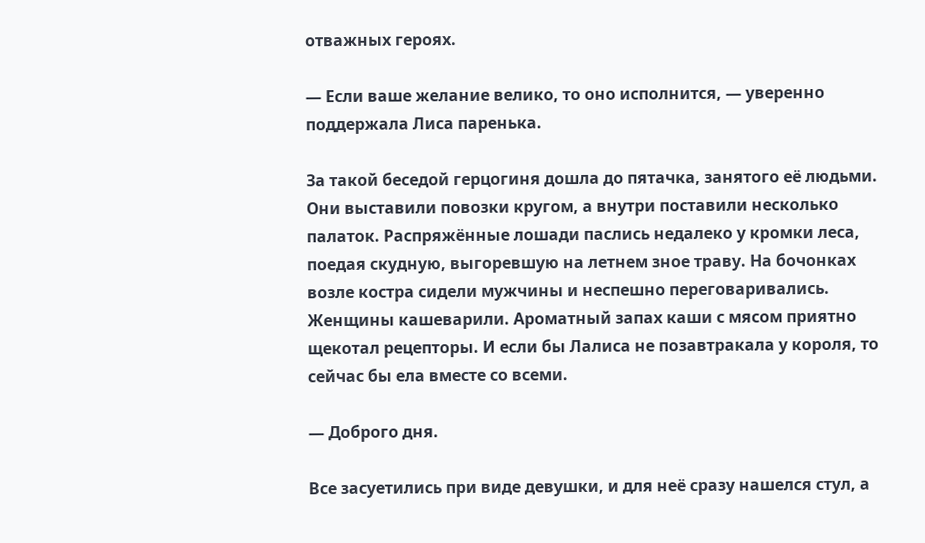отважных героях.

— Если ваше желание велико, то оно исполнится, — уверенно поддержала Лиса паренька.

За такой беседой герцогиня дошла до пятачка, занятого её людьми. Они выставили повозки кругом, а внутри поставили несколько палаток. Распряжённые лошади паслись недалеко у кромки леса, поедая скудную, выгоревшую на летнем зное траву. На бочонках возле костра сидели мужчины и неспешно переговаривались. Женщины кашеварили. Ароматный запах каши с мясом приятно щекотал рецепторы. И если бы Лалиса не позавтракала у короля, то сейчас бы ела вместе со всеми.

— Доброго дня.

Все засуетились при виде девушки, и для неё сразу нашелся стул, а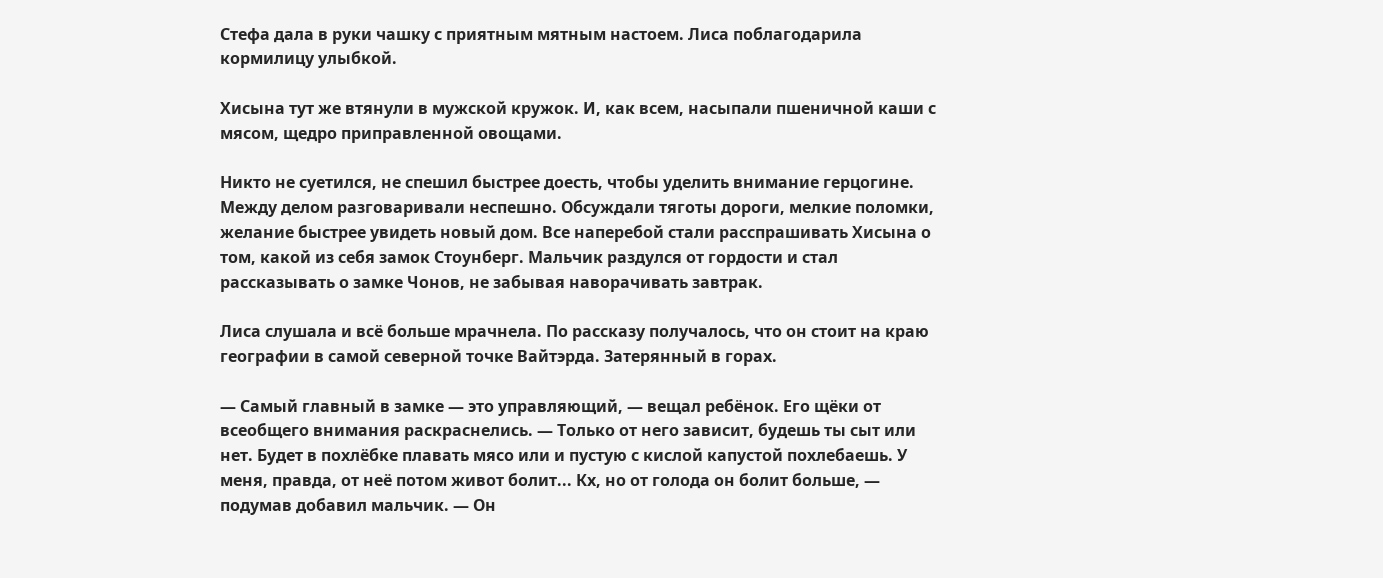Стефа дала в руки чашку с приятным мятным настоем. Лиса поблагодарила кормилицу улыбкой.

Хисына тут же втянули в мужской кружок. И, как всем, насыпали пшеничной каши с мясом, щедро приправленной овощами.

Никто не суетился, не спешил быстрее доесть, чтобы уделить внимание герцогине. Между делом разговаривали неспешно. Обсуждали тяготы дороги, мелкие поломки, желание быстрее увидеть новый дом. Все наперебой стали расспрашивать Хисына о том, какой из себя замок Стоунберг. Мальчик раздулся от гордости и стал рассказывать о замке Чонов, не забывая наворачивать завтрак.

Лиса слушала и всё больше мрачнела. По рассказу получалось, что он стоит на краю географии в самой северной точке Вайтэрда. Затерянный в горах.

— Самый главный в замке — это управляющий, — вещал ребёнок. Его щёки от всеобщего внимания раскраснелись. — Только от него зависит, будешь ты сыт или нет. Будет в похлёбке плавать мясо или и пустую с кислой капустой похлебаешь. У меня, правда, от неё потом живот болит... Кх, но от голода он болит больше, — подумав добавил мальчик. — Он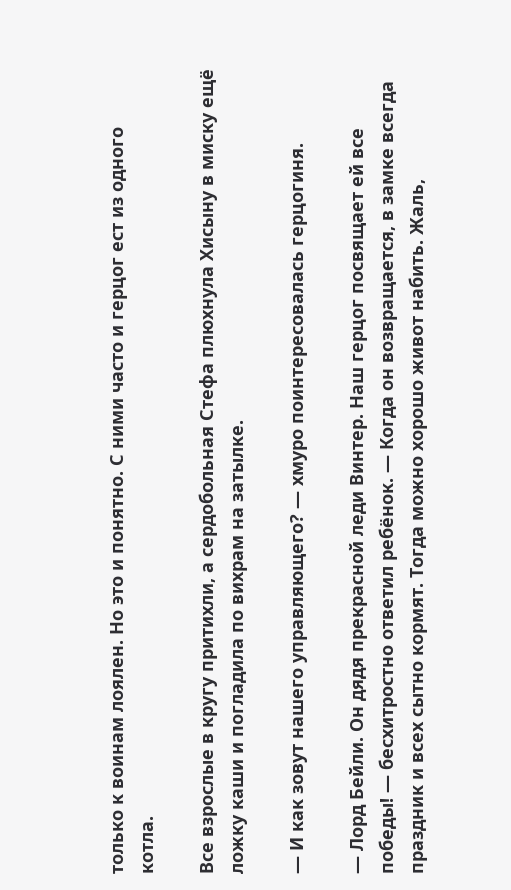только к воинам лоялен. Но это и понятно. С ними часто и герцог ест из одного котла.

Все взрослые в кругу притихли, а сердобольная Стефа плюхнула Хисыну в миску ещё ложку каши и погладила по вихрам на затылке.

— И как зовут нашего управляющего? — хмуро поинтересовалась герцогиня.

— Лорд Бейли. Он дядя прекрасной леди Винтер. Наш герцог посвящает ей все победы! — бесхитростно ответил ребёнок. — Когда он возвращается, в замке всегда праздник и всех сытно кормят. Тогда можно хорошо живот набить. Жаль,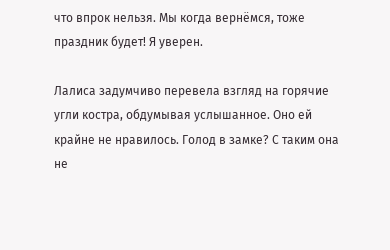что впрок нельзя. Мы когда вернёмся, тоже праздник будет! Я уверен.

Лалиса задумчиво перевела взгляд на горячие угли костра, обдумывая услышанное. Оно ей крайне не нравилось. Голод в замке? С таким она не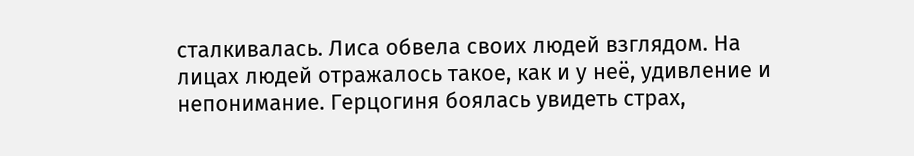сталкивалась. Лиса обвела своих людей взглядом. На лицах людей отражалось такое, как и у неё, удивление и непонимание. Герцогиня боялась увидеть страх,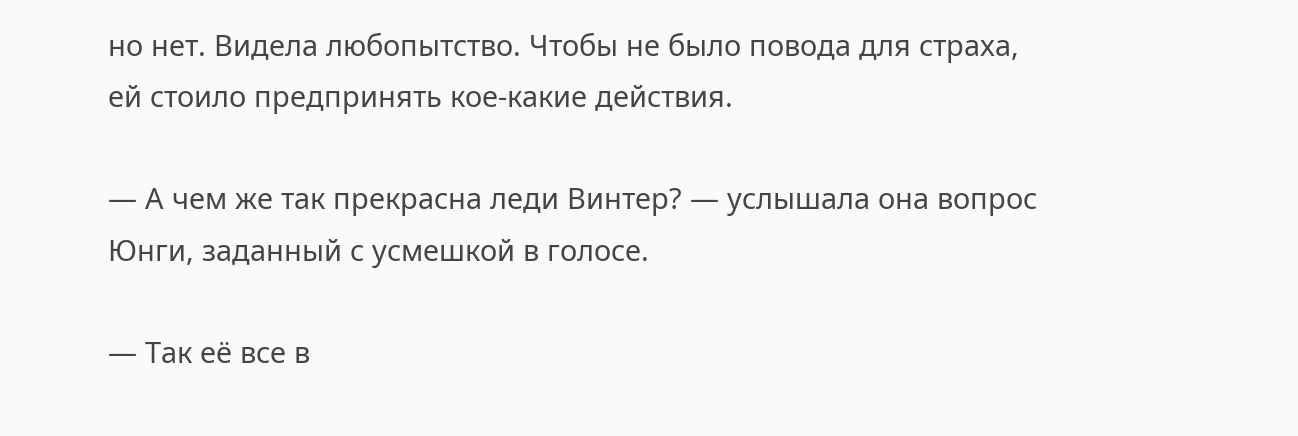но нет. Видела любопытство. Чтобы не было повода для страха, ей стоило предпринять кое-какие действия.

— А чем же так прекрасна леди Винтер? — услышала она вопрос Юнги, заданный с усмешкой в голосе.

— Так её все в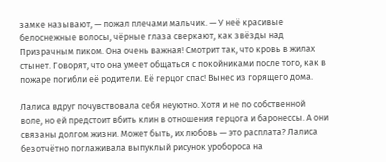замке называют, — пожал плечами мальчик. — У неё красивые белоснежные волосы, чёрные глаза сверкают, как звёзды над Призрачным пиком. Она очень важная! Смотрит так, что кровь в жилах стынет. Говорят, что она умеет общаться с покойниками после того, как в пожаре погибли её родители. Её герцог спас! Вынес из горящего дома.

Лалиса вдруг почувствовала себя неуютно. Хотя и не по собственной воле, но ей предстоит вбить клин в отношения герцога и баронессы. А они связаны долгом жизни. Может быть, их любовь — это расплата? Лалиса безотчётно поглаживала выпуклый рисунок уробороса на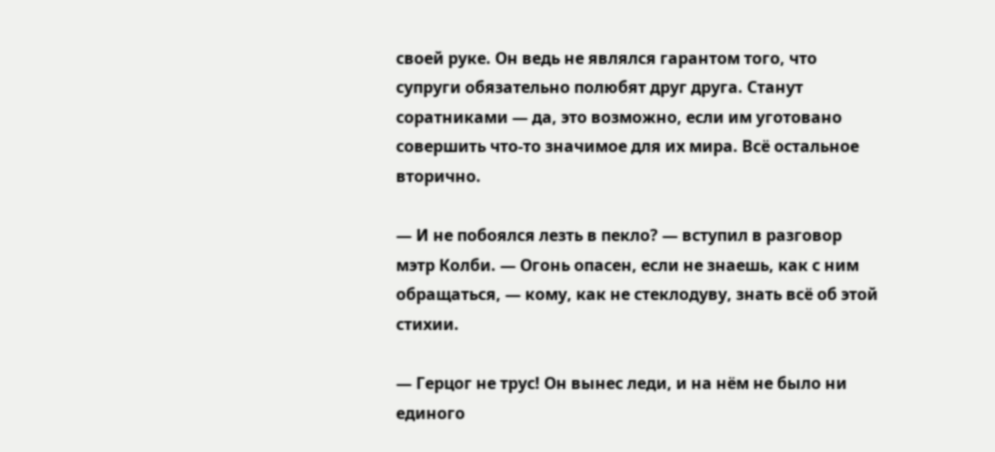своей руке. Он ведь не являлся гарантом того, что супруги обязательно полюбят друг друга. Станут соратниками — да, это возможно, если им уготовано совершить что-то значимое для их мира. Всё остальное вторично.

— И не побоялся лезть в пекло? — вступил в разговор мэтр Колби. — Огонь опасен, если не знаешь, как с ним обращаться, — кому, как не стеклодуву, знать всё об этой стихии.

— Герцог не трус! Он вынес леди, и на нём не было ни единого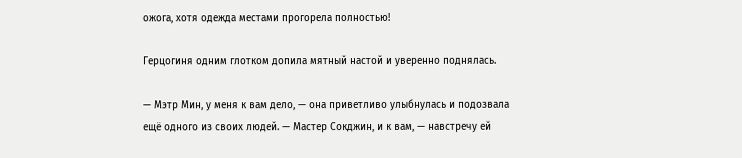ожога, хотя одежда местами прогорела полностью!

Герцогиня одним глотком допила мятный настой и уверенно поднялась.

— Мэтр Мин, у меня к вам дело, — она приветливо улыбнулась и подозвала ещё одного из своих людей. — Мастер Сокджин, и к вам, — навстречу ей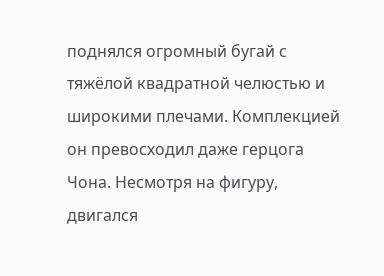поднялся огромный бугай с тяжёлой квадратной челюстью и широкими плечами. Комплекцией он превосходил даже герцога Чона. Несмотря на фигуру, двигался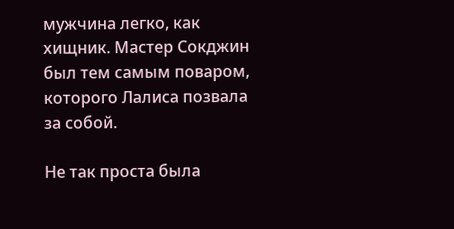мужчина легко, как хищник. Мастер Сокджин был тем самым поваром, которого Лалиса позвала за собой.

Не так проста была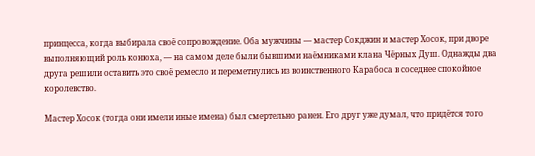принцесса, когда выбирала своё сопровождение. Оба мужчины — мастер Сокджин и мастер Хосок, при дворе выполняющий роль конюха, — на самом деле были бывшими наёмниками клана Чёрных Душ. Однажды два друга решили оставить это своё ремесло и переметнулись из воинственного Карабоса в соседнее спокойное королевство.

Мастер Хосок (тогда они имели иные имена) был смертельно ранен. Его друг уже думал, что придётся того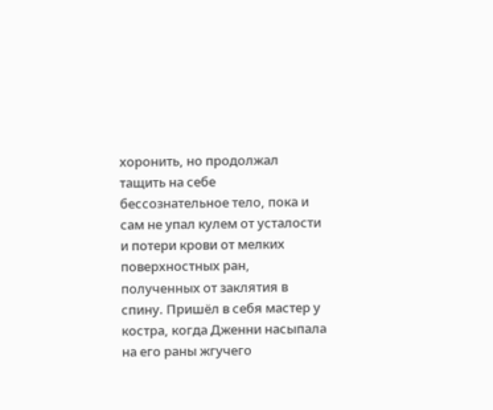хоронить, но продолжал тащить на себе бессознательное тело, пока и сам не упал кулем от усталости и потери крови от мелких поверхностных ран, полученных от заклятия в спину. Пришёл в себя мастер у костра, когда Дженни насыпала на его раны жгучего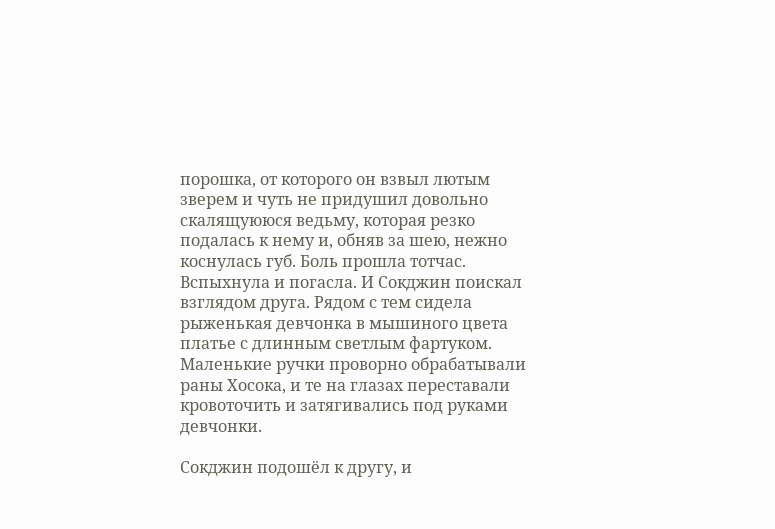порошка, от которого он взвыл лютым зверем и чуть не придушил довольно скалящуююся ведьму, которая резко подалась к нему и, обняв за шею, нежно коснулась губ. Боль прошла тотчас. Вспыхнула и погасла. И Сокджин поискал взглядом друга. Рядом с тем сидела рыженькая девчонка в мышиного цвета платье с длинным светлым фартуком. Маленькие ручки проворно обрабатывали раны Хосока, и те на глазах переставали кровоточить и затягивались под руками девчонки.

Сокджин подошёл к другу, и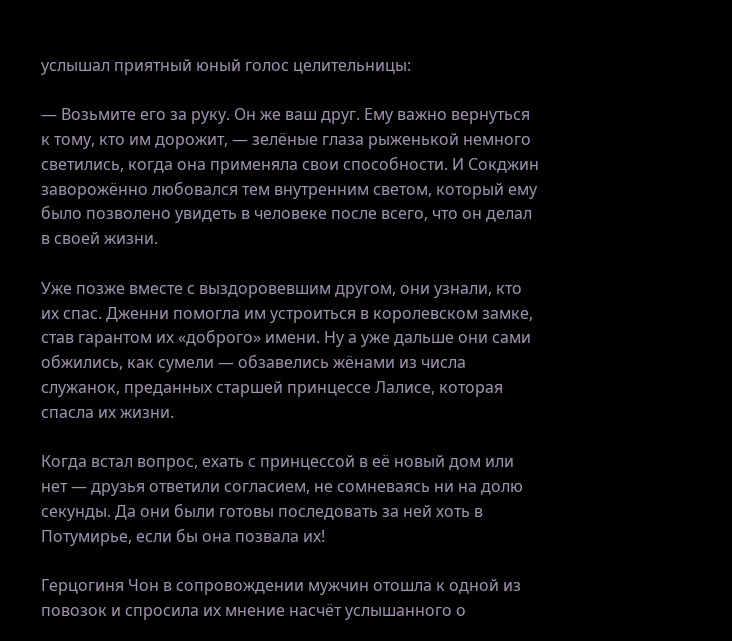услышал приятный юный голос целительницы:

— Возьмите его за руку. Он же ваш друг. Ему важно вернуться к тому, кто им дорожит, — зелёные глаза рыженькой немного светились, когда она применяла свои способности. И Сокджин заворожённо любовался тем внутренним светом, который ему было позволено увидеть в человеке после всего, что он делал в своей жизни.

Уже позже вместе с выздоровевшим другом, они узнали, кто их спас. Дженни помогла им устроиться в королевском замке, став гарантом их «доброго» имени. Ну а уже дальше они сами обжились, как сумели — обзавелись жёнами из числа служанок, преданных старшей принцессе Лалисе, которая спасла их жизни.

Когда встал вопрос, ехать с принцессой в её новый дом или нет — друзья ответили согласием, не сомневаясь ни на долю секунды. Да они были готовы последовать за ней хоть в Потумирье, если бы она позвала их!

Герцогиня Чон в сопровождении мужчин отошла к одной из повозок и спросила их мнение насчёт услышанного о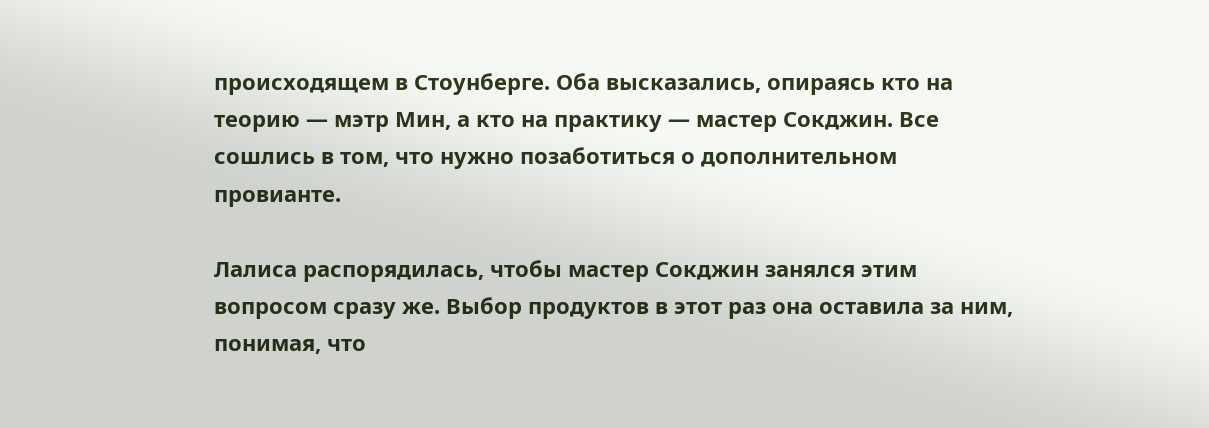происходящем в Стоунберге. Оба высказались, опираясь кто на теорию — мэтр Мин, а кто на практику — мастер Сокджин. Все сошлись в том, что нужно позаботиться о дополнительном провианте.

Лалиса распорядилась, чтобы мастер Сокджин занялся этим вопросом сразу же. Выбор продуктов в этот раз она оставила за ним, понимая, что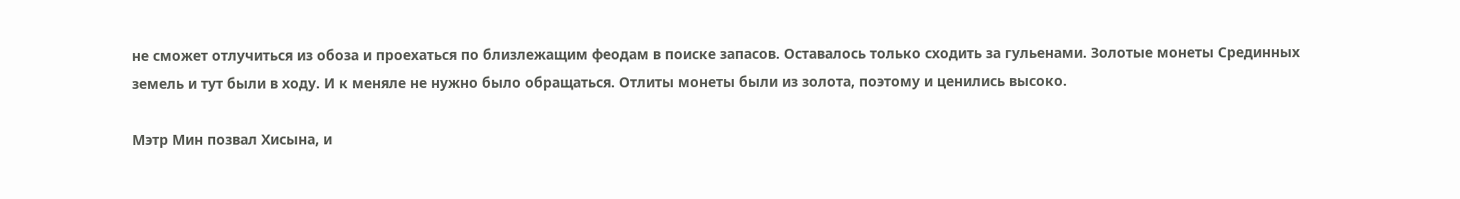не сможет отлучиться из обоза и проехаться по близлежащим феодам в поиске запасов. Оставалось только сходить за гульенами. Золотые монеты Срединных земель и тут были в ходу. И к меняле не нужно было обращаться. Отлиты монеты были из золота, поэтому и ценились высоко.

Мэтр Мин позвал Хисына, и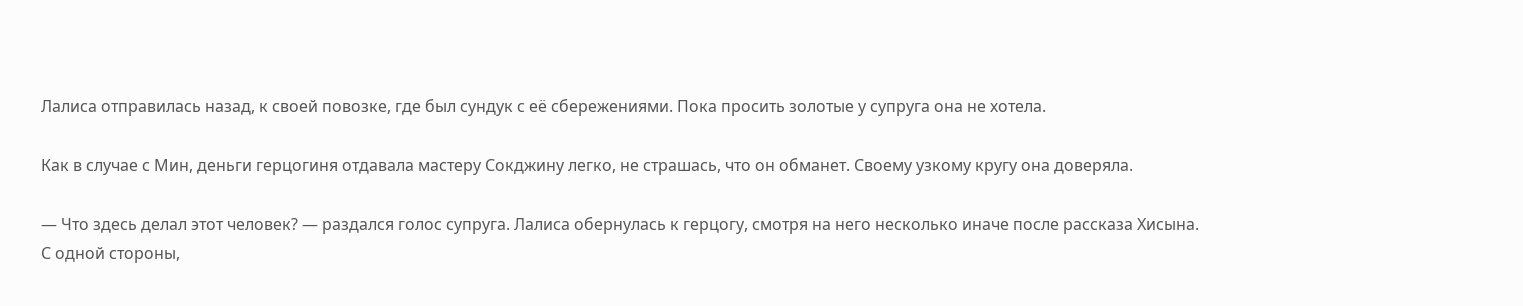Лалиса отправилась назад, к своей повозке, где был сундук с её сбережениями. Пока просить золотые у супруга она не хотела.

Как в случае с Мин, деньги герцогиня отдавала мастеру Сокджину легко, не страшась, что он обманет. Своему узкому кругу она доверяла.

— Что здесь делал этот человек? — раздался голос супруга. Лалиса обернулась к герцогу, смотря на него несколько иначе после рассказа Хисына. С одной стороны,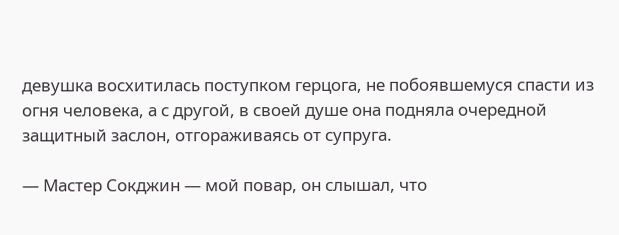девушка восхитилась поступком герцога, не побоявшемуся спасти из огня человека, а с другой, в своей душе она подняла очередной защитный заслон, отгораживаясь от супруга.

— Мастер Сокджин — мой повар, он слышал, что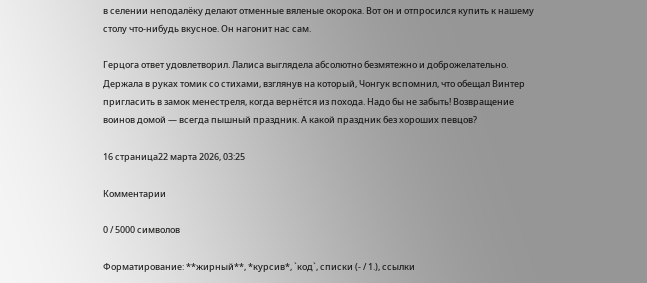в селении неподалёку делают отменные вяленые окорока. Вот он и отпросился купить к нашему столу что-нибудь вкусное. Он нагонит нас сам.

Герцога ответ удовлетворил. Лалиса выглядела абсолютно безмятежно и доброжелательно. Держала в руках томик со стихами, взглянув на который, Чонгук вспомнил, что обещал Винтер пригласить в замок менестреля, когда вернётся из похода. Надо бы не забыть! Возвращение воинов домой — всегда пышный праздник. А какой праздник без хороших певцов?

16 страница22 марта 2026, 03:25

Комментарии

0 / 5000 символов

Форматирование: **жирный**, *курсив*, `код`, списки (- / 1.), ссылки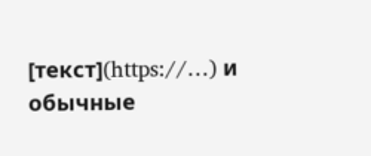[текст](https://…) и обычные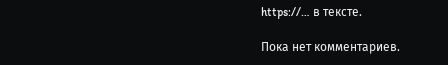https://… в тексте.

Пока нет комментариев.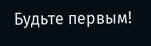Будьте первым!